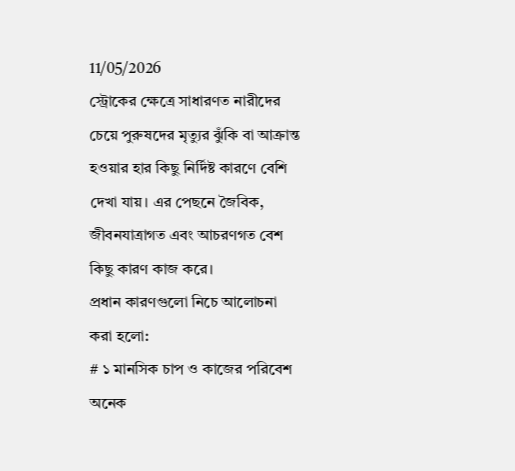11/05/2026
স্ট্রোকের ক্ষেত্রে সাধারণত নারীদের চেয়ে পুরুষদের মৃত্যুর ঝুঁকি বা আক্রান্ত হওয়ার হার কিছু নির্দিষ্ট কারণে বেশি দেখা যায়। এর পেছনে জৈবিক, জীবনযাত্রাগত এবং আচরণগত বেশ কিছু কারণ কাজ করে।
প্রধান কারণগুলো নিচে আলোচনা করা হলো:
# ১ মানসিক চাপ ও কাজের পরিবেশ
অনেক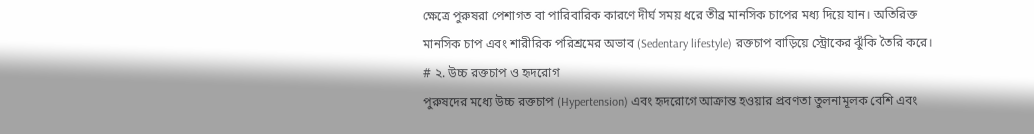ক্ষেত্রে পুরুষরা পেশাগত বা পারিবারিক কারণে দীর্ঘ সময় ধরে তীব্র মানসিক চাপের মধ্য দিয়ে যান। অতিরিক্ত মানসিক চাপ এবং শারীরিক পরিশ্রমের অভাব (Sedentary lifestyle) রক্তচাপ বাড়িয়ে স্ট্রোকের ঝুঁকি তৈরি করে।
# ২. উচ্চ রক্তচাপ ও হৃদরোগ
পুরুষদের মধ্যে উচ্চ রক্তচাপ (Hypertension) এবং হৃদরোগে আক্রান্ত হওয়ার প্রবণতা তুলনামূলক বেশি এবং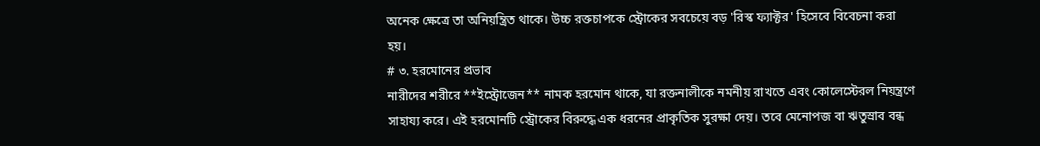অনেক ক্ষেত্রে তা অনিয়ন্ত্রিত থাকে। উচ্চ রক্তচাপকে স্ট্রোকের সবচেয়ে বড় 'রিস্ক ফ্যাক্টর' হিসেবে বিবেচনা করা হয়।
# ৩. হরমোনের প্রভাব
নারীদের শরীরে **ইস্ট্রোজেন** নামক হরমোন থাকে, যা রক্তনালীকে নমনীয় রাখতে এবং কোলেস্টেরল নিয়ন্ত্রণে সাহায্য করে। এই হরমোনটি স্ট্রোকের বিরুদ্ধে এক ধরনের প্রাকৃতিক সুরক্ষা দেয়। তবে মেনোপজ বা ঋতুস্রাব বন্ধ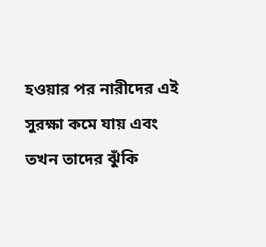হওয়ার পর নারীদের এই সুরক্ষা কমে যায় এবং তখন তাদের ঝুঁকি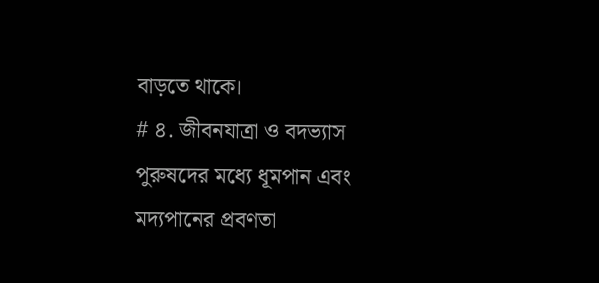বাড়তে থাকে।
# ৪. জীবনযাত্রা ও বদভ্যাস
পুরুষদের মধ্যে ধূমপান এবং মদ্যপানের প্রবণতা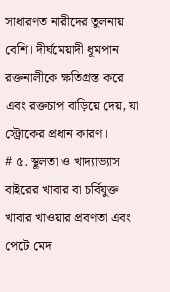সাধারণত নারীদের তুলনায় বেশি। দীর্ঘমেয়াদী ধূমপান রক্তনালীকে ক্ষতিগ্রস্ত করে এবং রক্তচাপ বাড়িয়ে দেয়, যা স্ট্রোকের প্রধান কারণ।
# ৫. স্থূলতা ও খাদ্যাভ্যাস
বাইরের খাবার বা চর্বিযুক্ত খাবার খাওয়ার প্রবণতা এবং পেটে মেদ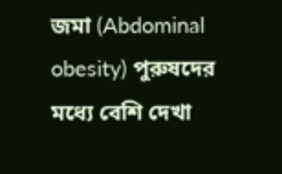জমা (Abdominal obesity) পুরুষদের মধ্যে বেশি দেখা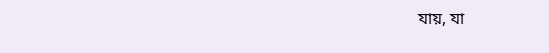যায়, যা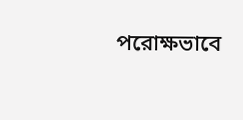পরোক্ষভাবে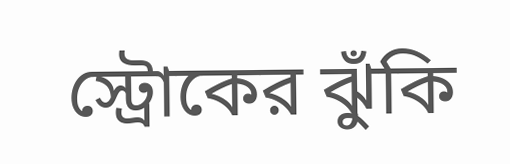স্ট্রোকের ঝুঁকি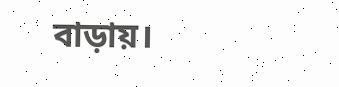বাড়ায়।